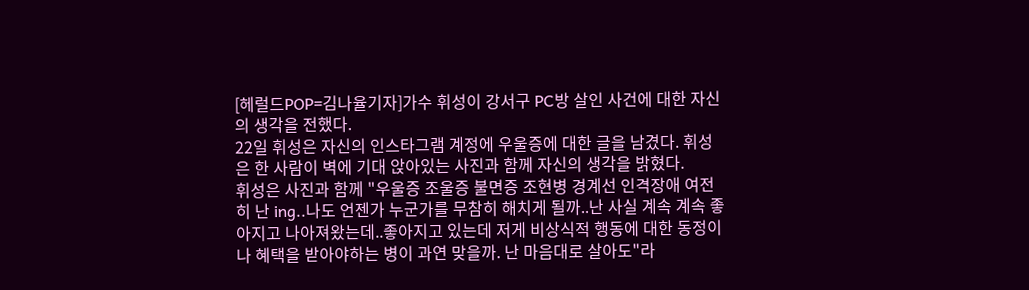[헤럴드POP=김나율기자]가수 휘성이 강서구 PC방 살인 사건에 대한 자신의 생각을 전했다.
22일 휘성은 자신의 인스타그램 계정에 우울증에 대한 글을 남겼다. 휘성은 한 사람이 벽에 기대 앉아있는 사진과 함께 자신의 생각을 밝혔다.
휘성은 사진과 함께 "우울증 조울증 불면증 조현병 경계선 인격장애 여전히 난 ing..나도 언젠가 누군가를 무참히 해치게 될까..난 사실 계속 계속 좋아지고 나아져왔는데..좋아지고 있는데 저게 비상식적 행동에 대한 동정이나 혜택을 받아야하는 병이 과연 맞을까. 난 마음대로 살아도"라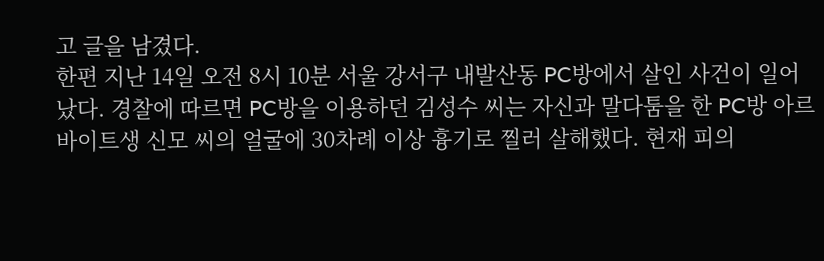고 글을 남겼다.
한편 지난 14일 오전 8시 10분 서울 강서구 내발산동 PC방에서 살인 사건이 일어났다. 경찰에 따르면 PC방을 이용하던 김성수 씨는 자신과 말다툼을 한 PC방 아르바이트생 신모 씨의 얼굴에 30차례 이상 흉기로 찔러 살해했다. 현재 피의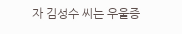자 김성수 씨는 우울증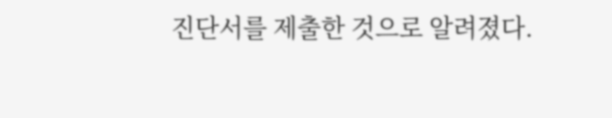진단서를 제출한 것으로 알려졌다.